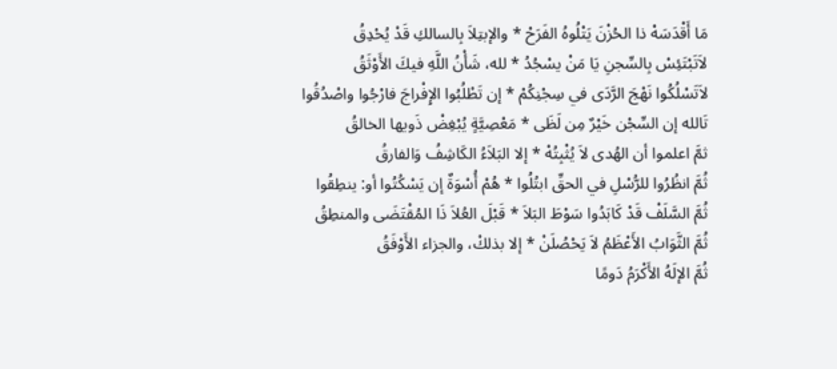مَا أَقْدَسَهْ ذا الحُزْنَ يَتْلُوهُ الفَرَحْ * والإبتِلاَ بِالسالكِ قَدْ يُحْدِقُ
لاَتَبْتَئِسْ بِالسِّجنِ يَا مَنْ يسْجُدُ * لله، شَأْنُ اللَّهِ فيكَ الأَوْثَقُ
لاَتَسْلُكُوا نَهْجَ الرَّدَى في سِجْنِكُمْ * إن تَطْلُبُوا الإِفْراجَ فارْجُوا واصْدُقُوا
تَالله إن السِّجْن خَيْرٌ مِن لَظَى * مَعْصِيَّةٍ يُبْغِضْ ذَويها الخالقُ
ثمَّ اعلموا أن الهُدى لاَ يُثْبِتُهْ * إلا البَلاَءُ الكَاشِفُ وَالفارقُ
ثُمَّ انظُرُوا للرُّسْلِ في الحقِّ ابتُلُوا * هُمْ أُسْوَةٌ إن يَسْكُتُوا أو: ينطِقُوا
ثُمَّ السَّلَفْ قَدْ كَابَدُوا سَوْطَ البَلاَ * قَبْلَ العُلاَ ذَا المُقْتَضَى والمنطِقُ
ثُمَّ الثَّوَابُ الأَعْظَمُ لاَ يَحْصُلَنْ * إلا بذلكْ، والجزاء الأَوْفَقُ
ثُمَّ الإلَهُ الأَكْرَمُ دَومًا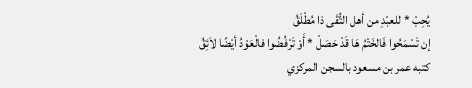يُحِبْ * للعبْدِ من أهل التُّقَى ذا مُطْلَقُ
إن تَسْمَحُوا فَالخَتْمُ هَا قَدْ حَصَلْ * أَوْ تَرْفُضُوا فالْعَوْدُ أيْضًا لاَئِقُ
كتبه عمر بن مسعود بالسجن المركزي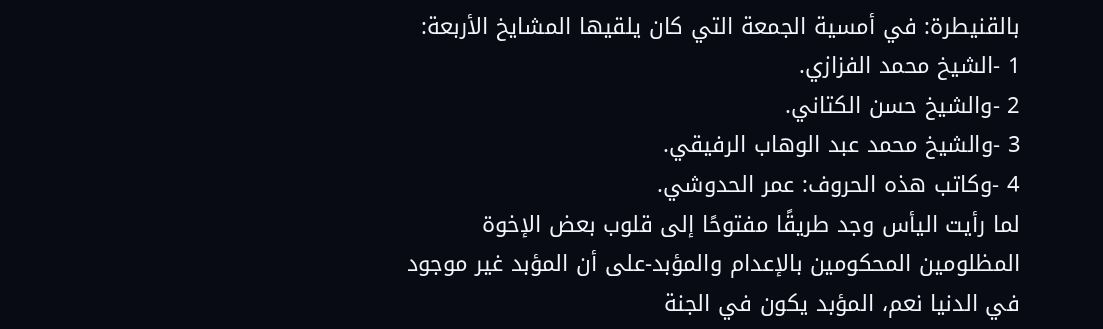بالقنيطرة: في أمسية الجمعة التي كان يلقيها المشايخ الأربعة:
1 -الشيخ محمد الفزازي.
2 -والشيخ حسن الكتاني.
3 -والشيخ محمد عبد الوهاب الرفيقي.
4 -وكاتب هذه الحروف: عمر الحدوشي.
لما رأيت اليأس وجد طريقًا مفتوحًا إلى قلوب بعض الإخوة المظلومين المحكومين بالإعدام والمؤبد-على أن المؤبد غير موجود في الدنيا نعم، المؤبد يكون في الجنة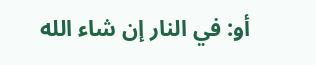أو: في النار إن شاء الله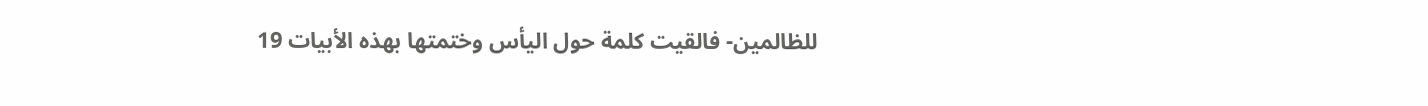للظالمين- فالقيت كلمة حول اليأس وختمتها بهذه الأبيات 19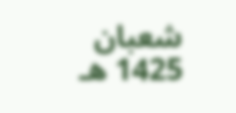شعبان 1425 هـ